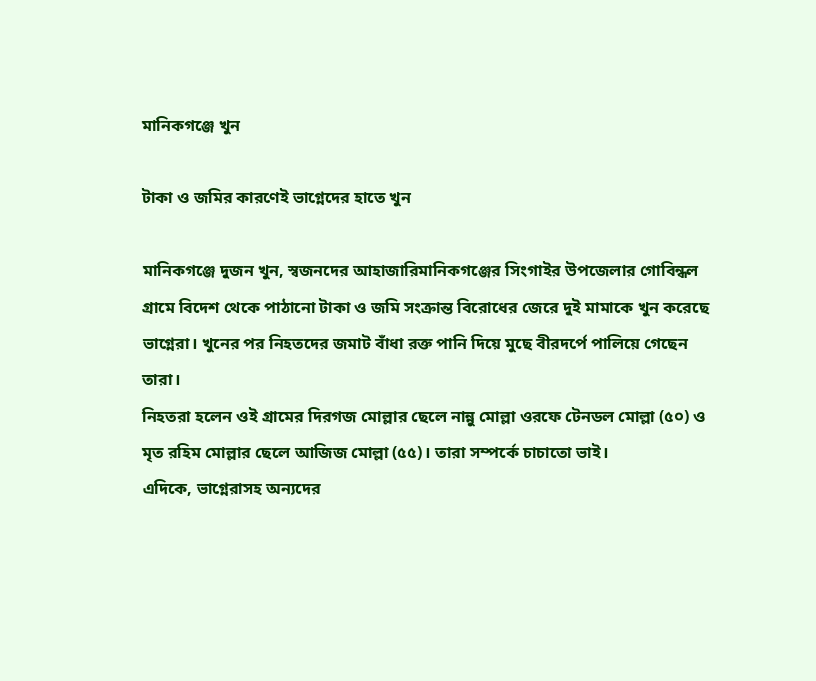মানিকগঞ্জে খুন

টাকা ও জমির কারণেই ভাগ্নেদের হাতে খুন

মানিকগঞ্জে দুজন খুন, স্বজনদের আহাজারিমানিকগঞ্জের সিংগাইর উপজেলার গোবিন্ধল গ্রামে বিদেশ থেকে পাঠানো টাকা ও জমি সংক্রান্ত বিরোধের জেরে দুই মামাকে খুন করেছে ভাগ্নেরা। খুনের পর নিহতদের জমাট বাঁধা রক্ত পানি দিয়ে মুছে বীরদর্পে পালিয়ে গেছেন তারা।
নিহতরা হলেন ওই গ্রামের দিরগজ মোল্লার ছেলে নান্নু মোল্লা ওরফে টেনডল মোল্লা (৫০) ও মৃত রহিম মোল্লার ছেলে আজিজ মোল্লা (৫৫)। তারা সম্পর্কে চাচাতো ভাই।
এদিকে, ভাগ্নেরাসহ অন্যদের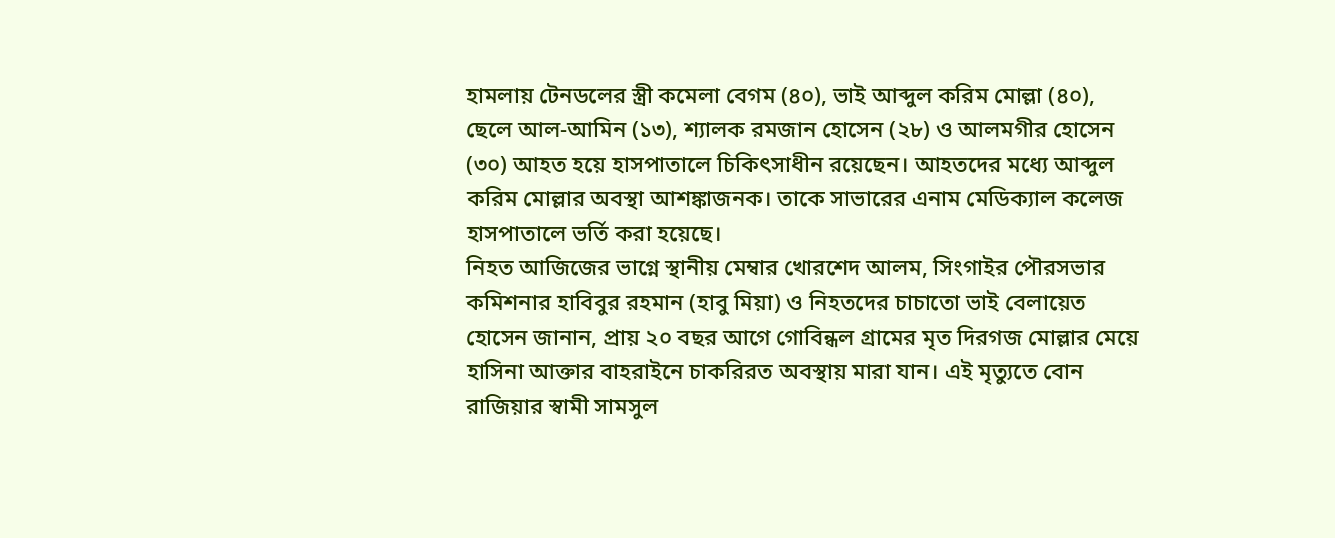হামলায় টেনডলের স্ত্রী কমেলা বেগম (৪০), ভাই আব্দুল করিম মোল্লা (৪০), ছেলে আল-আমিন (১৩), শ্যালক রমজান হোসেন (২৮) ও আলমগীর হোসেন (৩০) আহত হয়ে হাসপাতালে চিকিৎসাধীন রয়েছেন। আহতদের মধ্যে আব্দুল করিম মোল্লার অবস্থা আশঙ্কাজনক। তাকে সাভারের এনাম মেডিক্যাল কলেজ হাসপাতালে ভর্তি করা হয়েছে।
নিহত আজিজের ভাগ্নে স্থানীয় মেম্বার খোরশেদ আলম, সিংগাইর পৌরসভার কমিশনার হাবিবুর রহমান (হাবু মিয়া) ও নিহতদের চাচাতো ভাই বেলায়েত হোসেন জানান, প্রায় ২০ বছর আগে গোবিন্ধল গ্রামের মৃত দিরগজ মোল্লার মেয়ে হাসিনা আক্তার বাহরাইনে চাকরিরত অবস্থায় মারা যান। এই মৃত্যুতে বোন রাজিয়ার স্বামী সামসুল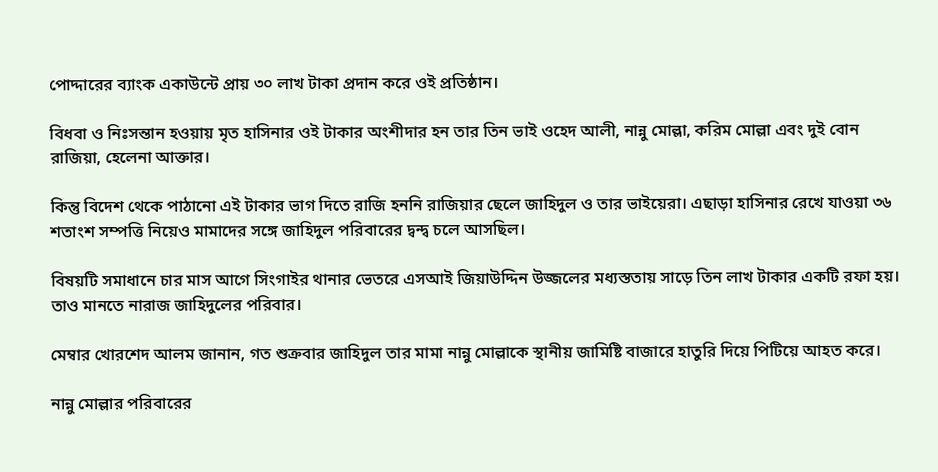পোদ্দারের ব্যাংক একাউন্টে প্রায় ৩০ লাখ টাকা প্রদান করে ওই প্রতিষ্ঠান।

বিধবা ও নিঃসন্তান হওয়ায় মৃত হাসিনার ওই টাকার অংশীদার হন তার তিন ভাই ওহেদ আলী, নান্নু মোল্লা, করিম মোল্লা এবং দুই বোন রাজিয়া, হেলেনা আক্তার।

কিন্তু বিদেশ থেকে পাঠানো এই টাকার ভাগ দিতে রাজি হননি রাজিয়ার ছেলে জাহিদুল ও তার ভাইয়েরা। এছাড়া হাসিনার রেখে যাওয়া ৩৬ শতাংশ সম্পত্তি নিয়েও মামাদের সঙ্গে জাহিদুল পরিবারের দ্বন্দ্ব চলে আসছিল।

বিষয়টি সমাধানে চার মাস আগে সিংগাইর থানার ভেতরে এসআই জিয়াউদ্দিন উজ্জলের মধ্যস্ততায় সাড়ে তিন লাখ টাকার একটি রফা হয়। তাও মানতে নারাজ জাহিদুলের পরিবার।

মেম্বার খোরশেদ আলম জানান, গত শুক্রবার জাহিদুল তার মামা নান্নু মোল্লাকে স্থানীয় জামিষ্টি বাজারে হাতুরি দিয়ে পিটিয়ে আহত করে।

নান্নু মোল্লার পরিবারের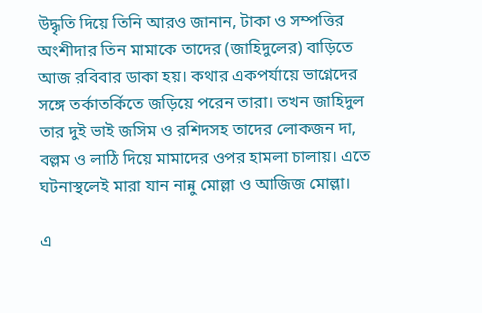উদ্ধৃতি দিয়ে তিনি আরও জানান, টাকা ও সম্পত্তির অংশীদার তিন মামাকে তাদের (জাহিদুলের) বাড়িতে আজ রবিবার ডাকা হয়। কথার একপর্যায়ে ভাগ্নেদের সঙ্গে তর্কাতর্কিতে জড়িয়ে পরেন তারা। তখন জাহিদুল তার দুই ভাই জসিম ও রশিদসহ তাদের লোকজন দা, বল্লম ও লাঠি দিয়ে মামাদের ওপর হামলা চালায়। এতে ঘটনাস্থলেই মারা যান নান্নু মোল্লা ও আজিজ মোল্লা।

এ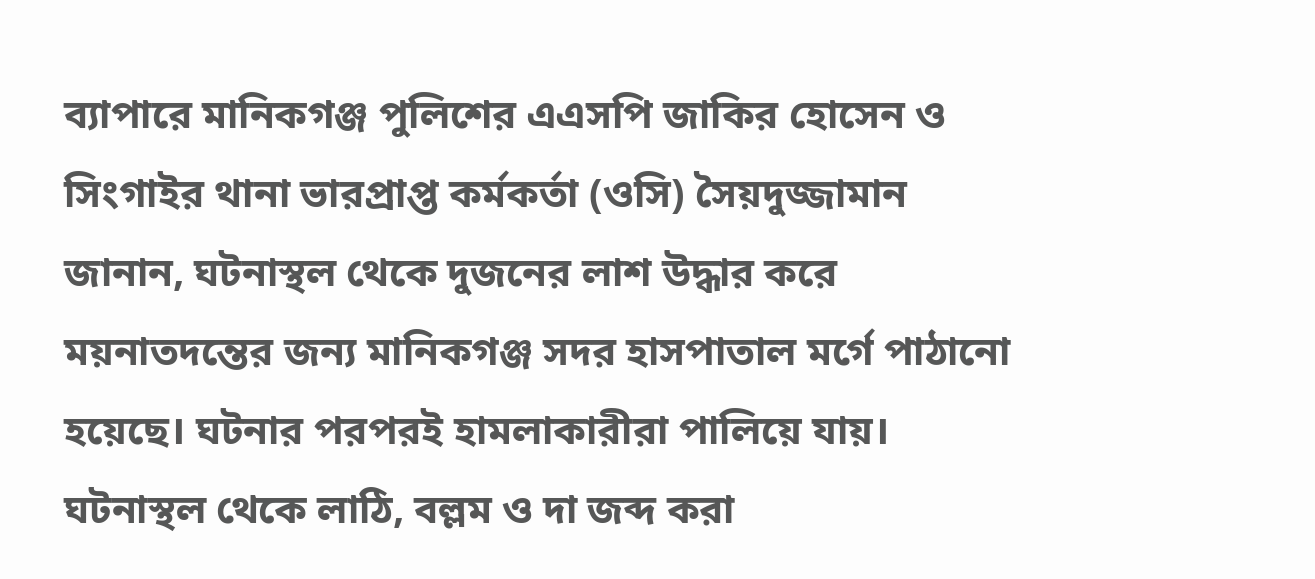ব্যাপারে মানিকগঞ্জ পুলিশের এএসপি জাকির হোসেন ও সিংগাইর থানা ভারপ্রাপ্ত কর্মকর্তা (ওসি) সৈয়দুজ্জামান জানান, ঘটনাস্থল থেকে দুজনের লাশ উদ্ধার করে ময়নাতদন্তের জন্য মানিকগঞ্জ সদর হাসপাতাল মর্গে পাঠানো হয়েছে। ঘটনার পরপরই হামলাকারীরা পালিয়ে যায়। ঘটনাস্থল থেকে লাঠি, বল্লম ও দা জব্দ করা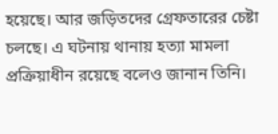হয়েছে। আর জড়িতদের গ্রেফতারের চেষ্টা চলছে। এ ঘটনায় থানায় হত্যা মামলা প্রক্রিয়াধীন রয়েছে বলেও জানান তিনি।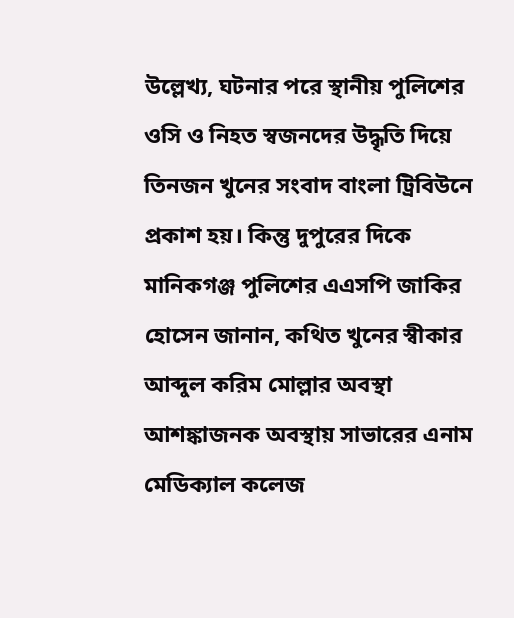উল্লেখ্য, ঘটনার পরে স্থানীয় পুলিশের ওসি ও নিহত স্বজনদের উদ্ধৃতি দিয়ে তিনজন খুনের সংবাদ বাংলা ট্রিবিউনে প্রকাশ হয়। কিন্তু দুপুরের দিকে মানিকগঞ্জ পুলিশের এএসপি জাকির হোসেন জানান, কথিত খুনের স্বীকার আব্দুল করিম মোল্লার অবস্থা আশঙ্কাজনক অবস্থায় সাভারের এনাম মেডিক্যাল কলেজ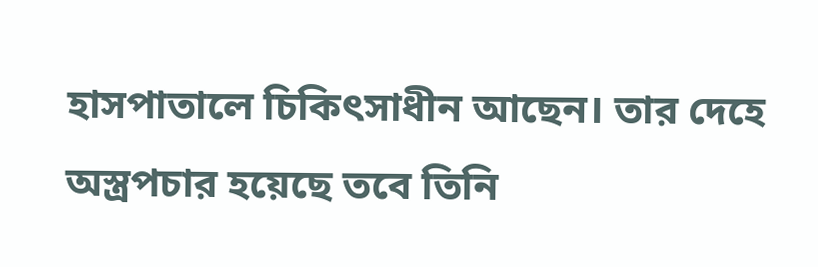হাসপাতালে চিকিৎসাধীন আছেন। তার দেহে অস্ত্রপচার হয়েছে তবে তিনি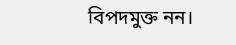বিপদমুক্ত নন।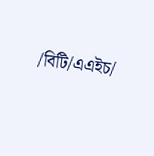/বিটি/এএইচ/